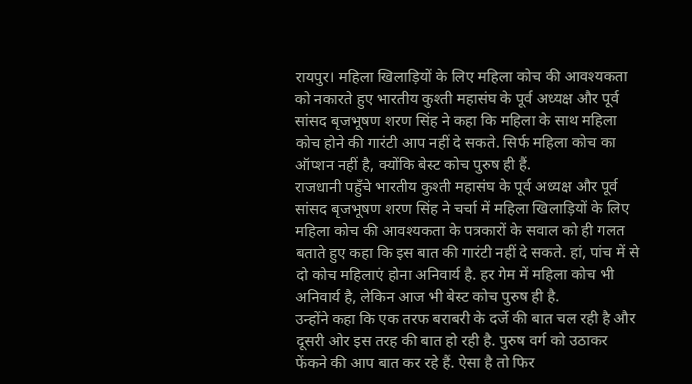रायपुर। महिला खिलाड़ियों के लिए महिला कोच की आवश्यकता को नकारते हुए भारतीय कुश्ती महासंघ के पूर्व अध्यक्ष और पूर्व सांसद बृजभूषण शरण सिंह ने कहा कि महिला के साथ महिला कोच होने की गारंटी आप नहीं दे सकते. सिर्फ महिला कोच का ऑप्शन नहीं है, क्योंकि बेस्ट कोच पुरुष ही हैं.
राजधानी पहुँचे भारतीय कुश्ती महासंघ के पूर्व अध्यक्ष और पूर्व सांसद बृजभूषण शरण सिंह ने चर्चा में महिला खिलाड़ियों के लिए महिला कोच की आवश्यकता के पत्रकारों के सवाल को ही गलत बताते हुए कहा कि इस बात की गारंटी नहीं दे सकते. हां, पांच में से दो कोच महिलाएं होना अनिवार्य है. हर गेम में महिला कोच भी अनिवार्य है, लेकिन आज भी बेस्ट कोच पुरुष ही है.
उन्होंने कहा कि एक तरफ बराबरी के दर्जे की बात चल रही है और दूसरी ओर इस तरह की बात हो रही है. पुरुष वर्ग को उठाकर फेंकने की आप बात कर रहे हैं. ऐसा है तो फिर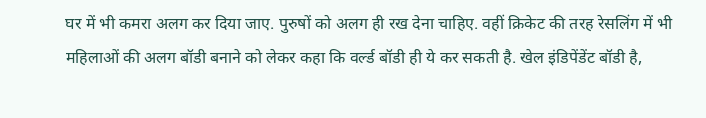घर में भी कमरा अलग कर दिया जाए. पुरुषों को अलग ही रख देना चाहिए. वहीं क्रिकेट की तरह रेसलिंग में भी महिलाओं की अलग बॉडी बनाने को लेकर कहा कि वर्ल्ड बॉडी ही ये कर सकती है. खेल इंडिपेंडेंट बॉडी है,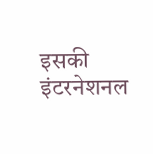इसकी इंटरनेशनल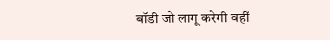बॉडी जो लागू करेगी वहीं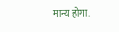मान्य होगा.